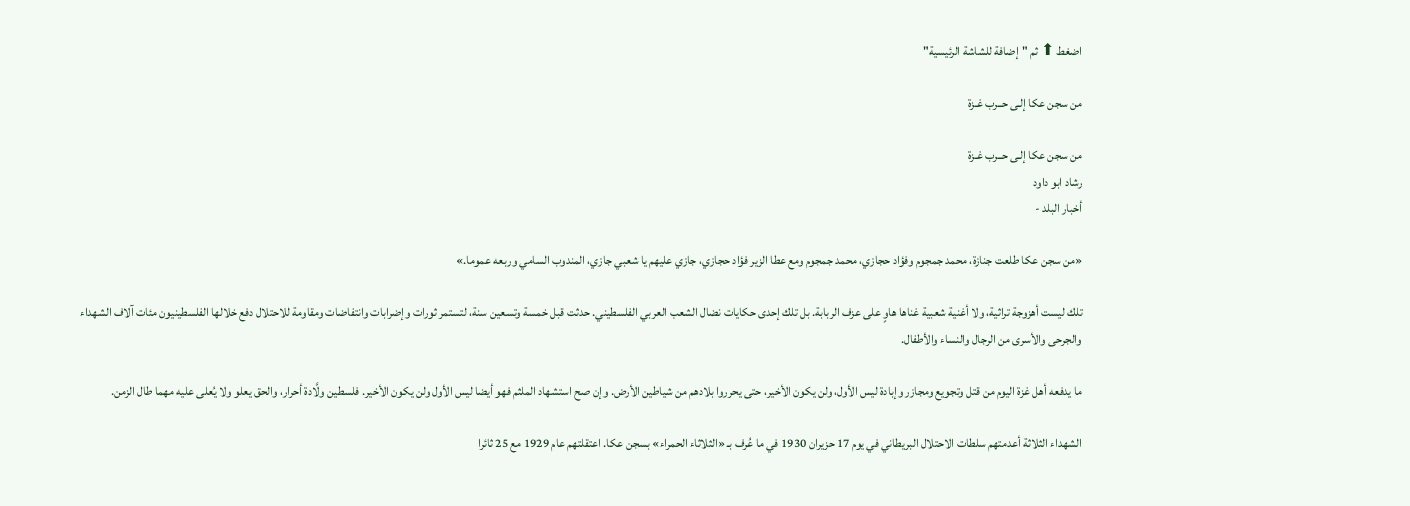اضغط ⬆ ثم "إضافة للشاشة الرئيسية"

من سجن عكا إلـى حــرب غـزة

من سجن عكا إلـى حــرب غـزة
رشاد ابو داود
أخبار البلد -

«من سجن عكا طلعت جنازة، محمد جمجوم وفؤاد حجازي، محمد جمجوم ومع عطا الزير فؤاد حجازي، جازي عليهم يا شعبي جازي، المندوب السامي وربعه عموما.»

تلك ليست أهزوجة تراثية، ولا أغنية شعبية غناها هاوٍ على عزف الربابة. بل تلك إحدى حكايات نضال الشعب العربي الفلسطيني. حدثت قبل خمسة وتسعين سنة، لتستمر ثورات وإضرابات وانتفاضات ومقاومة للاحتلال دفع خلالها الفلسطينيون مئات آلاف الشهداء والجرحى والأسرى من الرجال والنساء والأطفال.

ما يدفعه أهل غزة اليوم من قتل وتجويع ومجازر وإبادة ليس الأول، ولن يكون الأخير، حتى يحرروا بلادهم من شياطين الأرض. وإن صح استشهاد الملثم فهو أيضا ليس الأول ولن يكون الأخير. فلسطين ولَّادة أحرار، والحق يعلو ولا يُعلى عليه مهما طال الزمن.

الشهداء الثلاثة أعدمتهم سلطات الاحتلال البريطاني في يوم 17 حزيران 1930 في ما عُرف بـ «الثلاثاء الحمراء» بسجن عكا. اعتقلتهم عام 1929 مع 25 ثائرا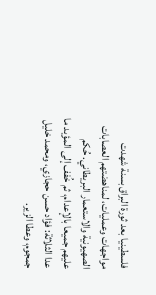فلسطينيا بعد ثورة البراق بسنة شهدت مواجهات وعمليات، لمناهضتهم العصابات الصهيونية والاستعمار البريطاني. حُكم عليهم جميعا بالإعدام، ثم خُفف إلى المؤبد ما عدا الثلاثة: فؤاد حسن حجازي، ومحمد خليل جمجوم، وعطا الزير.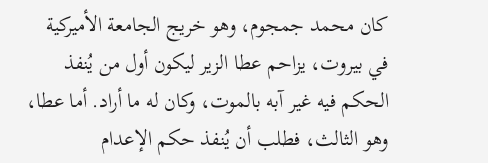كان محمد جمجوم، وهو خريج الجامعة الأميركية في بيروت، يزاحم عطا الزير ليكون أول من يُنفذ الحكم فيه غير آبه بالموت، وكان له ما أراد. أما عطا، وهو الثالث، فطلب أن يُنفذ حكم الإعدام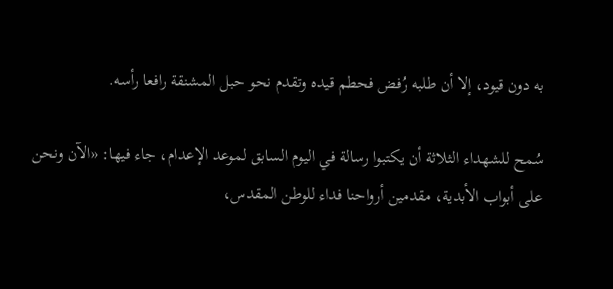به دون قيود، إلا أن طلبه رُفض فحطم قيده وتقدم نحو حبل المشنقة رافعا رأسه.

سُمح للشهداء الثلاثة أن يكتبوا رسالة في اليوم السابق لموعد الإعدام، جاء فيها: «الآن ونحن على أبواب الأبدية، مقدمين أرواحنا فداء للوطن المقدس،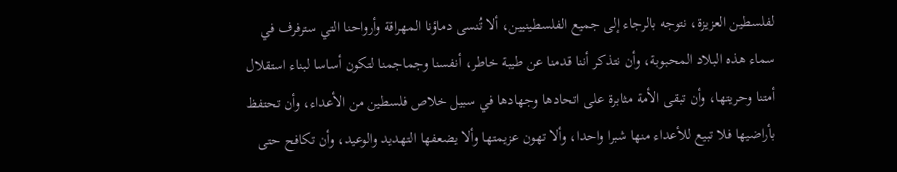لفلسطين العزيزة، نتوجه بالرجاء إلى جميع الفلسطينيين، ألا تُنسى دماؤنا المهراقة وأرواحنا التي سترفرف في سماء هذه البلاد المحبوبة، وأن نتذكر أننا قدمنا عن طيبة خاطر، أنفسنا وجماجمنا لتكون أساسا لبناء استقلال أمتنا وحريتها، وأن تبقى الأمة مثابرة على اتحادها وجهادها في سبيل خلاص فلسطين من الأعداء، وأن تحتفظ بأراضيها فلا تبيع للأعداء منها شبرا واحدا، وألا تهون عزيمتها وألا يضعفها التهديد والوعيد، وأن تكافح حتى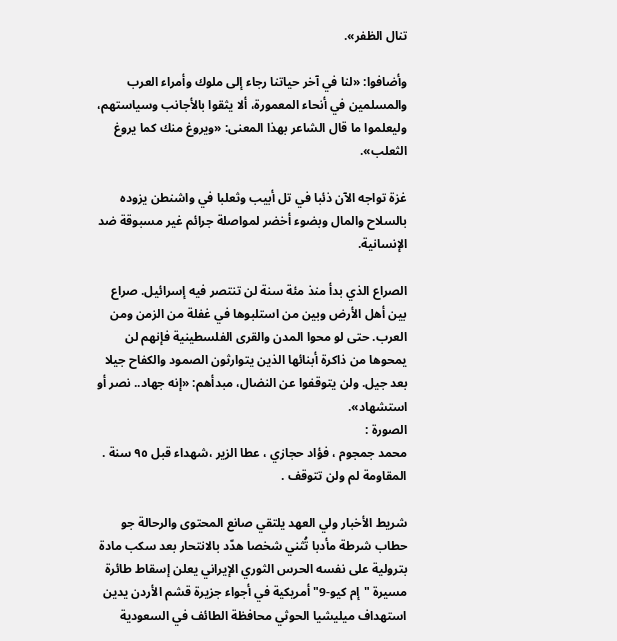تنال الظفر».

وأضافوا: «لنا في آخر حياتنا رجاء إلى ملوك وأمراء العرب والمسلمين في أنحاء المعمورة، ألا يثقوا بالأجانب وسياستهم، وليعلموا ما قال الشاعر بهذا المعنى: «ويروغ منك كما يروغ الثعلب».

غزة تواجه الآن ذئبا في تل أبيب وثعلبا في واشنطن يزوده بالسلاح والمال وبضوء أخضر لمواصلة جرائم غير مسبوقة ضد الإنسانية.

الصراع الذي بدأ منذ مئة سنة لن تنتصر فيه إسرائيل. صراع بين أهل الأرض وبين من استلبوها في غفلة من الزمن ومن العرب. حتى لو محوا المدن والقرى الفلسطينية فإنهم لن يمحوها من ذاكرة أبنائها الذين يتوارثون الصمود والكفاح جيلا بعد جيل. ولن يتوقفوا عن النضال، مبدأهم: «إنه جهاد.. نصر أو استشهاد».
الصورة :
محمد جمجوم ، فؤاد حجازي ، عطا الزير ،شهداء قبل ٩٥ سنة . المقاومة لم ولن تتوقف .

شريط الأخبار ولي العهد يلتقي صانع المحتوى والرحالة جو حطاب شرطة مأدبا تُثني شخصا هدّد بالانتحار بعد سكب مادة بترولية على نفسه الحرس الثوري الإيراني يعلن إسقاط طائرة مسيرة "إم كيو-9" أمريكية في أجواء جزيرة قشم الأردن يدين استهداف ميليشيا الحوثي محافظة الطائف في السعودية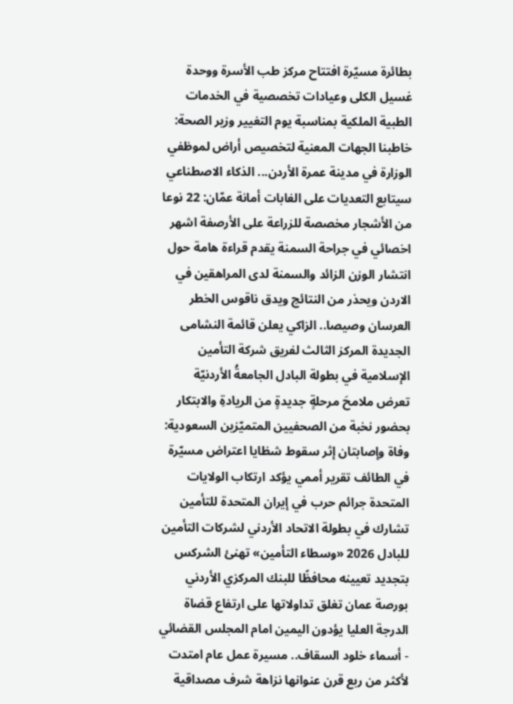بطائرة مسيّرة افتتاح مركز طب الأسرة ووحدة غسيل الكلى وعيادات تخصصية في الخدمات الطبية الملكية بمناسبة يوم التغيير وزير الصحة: خاطبنا الجهات المعنية لتخصيص أراض لموظفي الوزارة في مدينة عمرة الأردن... الذكاء الاصطناعي سيتابع التعديات على الغابات أمانة عمّان: 22 نوعا من الأشجار مخصصة للزراعة على الأرصفة اشهر اخصائي في جراحة السمنة يقدم قراءة هامة حول انتشار الوزن الزائد والسمنة لدى المراهقين في الاردن ويحذر من النتائج ويدق ناقوس الخطر العرسان وصيصا.. الزاكي يعلن قائمة النشامى الجديدة المركز الثالث لفريق شركة التأمين الإسلامية في بطولة البادل الجامعةُ الأردنيّة تعرض ملامحَ مرحلةٍ جديدةٍ من الريادةِ والابتكار بحضور نخبة من الصحفيين المتميّزين السعودية: وفاة وإصابتان إثر سقوط شظايا اعتراض مسيّرة في الطائف تقرير أممي يؤكد ارتكاب الولايات المتحدة جرائم حرب في إيران المتحدة للتأمين تشارك في بطولة الاتحاد الأردني لشركات التأمين للبادل 2026 «وسطاء التأمين» تهنئ الشركس بتجديد تعيينه محافظًا للبنك المركزي الأردني بورصة عمان تغلق تداولاتها على ارتفاع قضاة الدرجة العليا يؤدون اليمين امام المجلس القضائي - أسماء خلود السقاف.. مسيرة عمل عام امتدت لأكثر من ربع قرن عنوانها نزاهة شرف مصداقية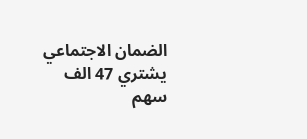الضمان الاجتماعي يشتري 47 الف سهم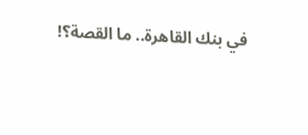في بنك القاهرة.. ما القصة؟!